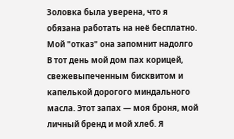Золовка была уверена, что я обязана работать на неё бесплатно. Мой "отказ" она запомнит надолго
В тот день мой дом пах корицей, свежевыпеченным бисквитом и капелькой дорогого миндального масла. Этот запах — моя броня, мой личный бренд и мой хлеб. Я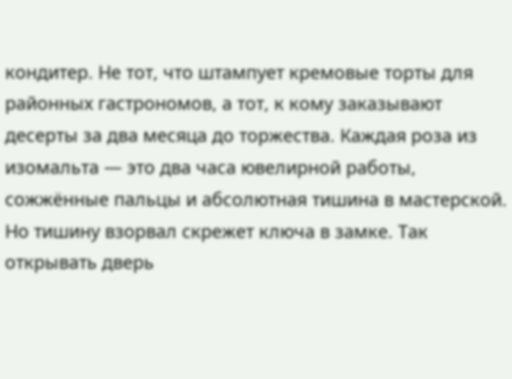кондитер. Не тот, что штампует кремовые торты для районных гастрономов, а тот, к кому заказывают десерты за два месяца до торжества. Каждая роза из изомальта — это два часа ювелирной работы, сожжённые пальцы и абсолютная тишина в мастерской. Но тишину взорвал скрежет ключа в замке. Так открывать дверь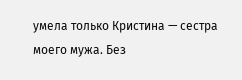умела только Кристина — сестра моего мужа. Без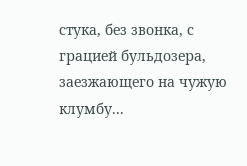стука, без звонка, с грацией бульдозера, заезжающего на чужую клумбу...